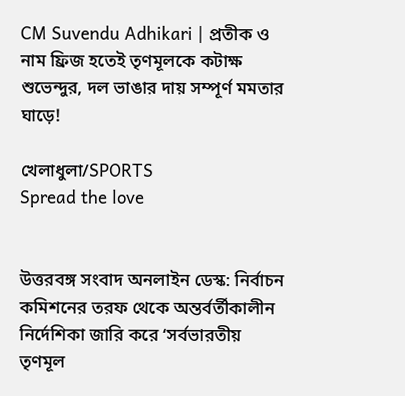CM Suvendu Adhikari | প্রতীক ও নাম ফ্রিজ হতেই তৃণমূলকে কটাক্ষ শুভেন্দুর, দল ভাঙার দায় সম্পূর্ণ মমতার ঘাড়ে!

খেলাধুলা/SPORTS
Spread the love


উত্তরবঙ্গ সংবাদ অনলাইন ডেস্ক: নির্বাচন কমিশনের তরফ থেকে অন্তর্বর্তীকালীন নির্দেশিকা জারি করে ‘সর্বভারতীয় তৃণমূল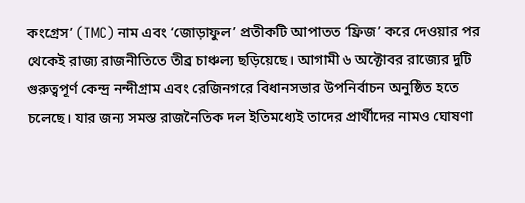কংগ্রেস’ (TMC) নাম এবং ‘জোড়াফুল’ প্রতীকটি আপাতত ‘ফ্রিজ’ করে দেওয়ার পর থেকেই রাজ্য রাজনীতিতে তীব্র চাঞ্চল্য ছড়িয়েছে। আগামী ৬ অক্টোবর রাজ্যের দুটি গুরুত্বপূর্ণ কেন্দ্র নন্দীগ্রাম এবং রেজিনগরে বিধানসভার উপনির্বাচন অনুষ্ঠিত হতে চলেছে। যার জন্য সমস্ত রাজনৈতিক দল ইতিমধ্যেই তাদের প্রার্থীদের নামও ঘোষণা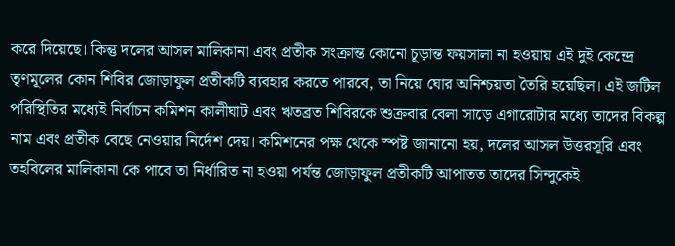করে দিয়েছে। কিন্তু দলের আসল মালিকানা এবং প্রতীক সংক্রান্ত কোনো চূড়ান্ত ফয়সালা না হওয়ায় এই দুই কেন্দ্রে তৃণমূলের কোন শিবির জোড়াফুল প্রতীকটি ব্যবহার করতে পারবে, তা নিয়ে ঘোর অনিশ্চয়তা তৈরি হয়েছিল। এই জটিল পরিস্থিতির মধ্যেই নির্বাচন কমিশন কালীঘাট এবং ঋতব্রত শিবিরকে শুক্রবার বেলা সাড়ে এগারোটার মধ্যে তাদের বিকল্প নাম এবং প্রতীক বেছে নেওয়ার নির্দেশ দেয়। কমিশনের পক্ষ থেকে স্পষ্ট জানানো হয়, দলের আসল উত্তরসূরি এবং তহবিলের মালিকানা কে পাবে তা নির্ধারিত না হওয়া পর্যন্ত জোড়াফুল প্রতীকটি আপাতত তাদের সিন্দুকেই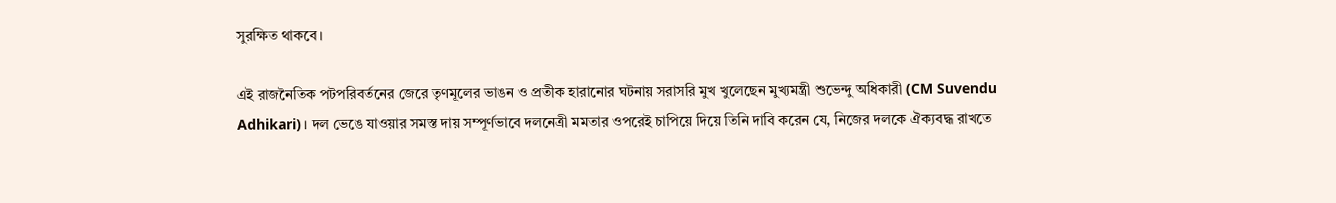সুরক্ষিত থাকবে।

এই রাজনৈতিক পটপরিবর্তনের জেরে তৃণমূলের ভাঙন ও প্রতীক হারানোর ঘটনায় সরাসরি মুখ খুলেছেন মুখ্যমন্ত্রী শুভেন্দু অধিকারী (CM Suvendu Adhikari)। দল ভেঙে যাওয়ার সমস্ত দায় সম্পূর্ণভাবে দলনেত্রী মমতার ওপরেই চাপিয়ে দিয়ে তিনি দাবি করেন যে, নিজের দলকে ঐক্যবদ্ধ রাখতে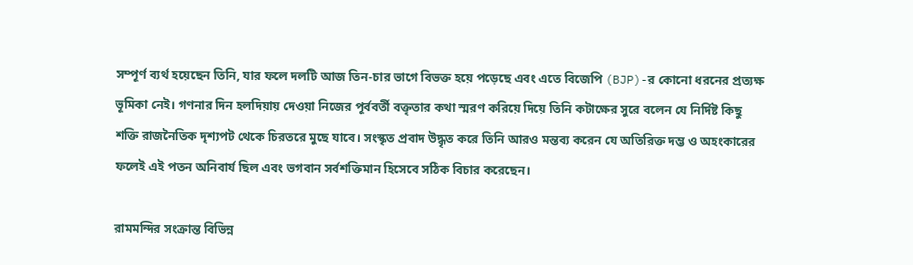সম্পূর্ণ ব্যর্থ হয়েছেন তিনি, যার ফলে দলটি আজ তিন-চার ভাগে বিভক্ত হয়ে পড়েছে এবং এতে বিজেপি (BJP)-র কোনো ধরনের প্রত্যক্ষ ভূমিকা নেই। গণনার দিন হলদিয়ায় দেওয়া নিজের পূর্ববর্তী বক্তৃতার কথা স্মরণ করিয়ে দিয়ে তিনি কটাক্ষের সুরে বলেন যে নির্দিষ্ট কিছু শক্তি রাজনৈতিক দৃশ্যপট থেকে চিরতরে মুছে যাবে। সংস্কৃত প্রবাদ উদ্ধৃত করে তিনি আরও মন্তব্য করেন যে অতিরিক্ত দম্ভ ও অহংকারের ফলেই এই পতন অনিবার্য ছিল এবং ভগবান সর্বশক্তিমান হিসেবে সঠিক বিচার করেছেন।

রামমন্দির সংক্রান্ত বিভিন্ন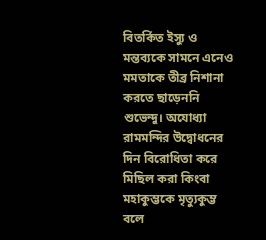বিতর্কিত ইস্যু ও মন্তব্যকে সামনে এনেও মমতাকে তীব্র নিশানা করতে ছাড়েননি শুভেন্দু। অযোধ্যা রামমন্দির উদ্বোধনের দিন বিরোধিতা করে মিছিল করা কিংবা মহাকুম্ভকে মৃত্যুকুম্ভ বলে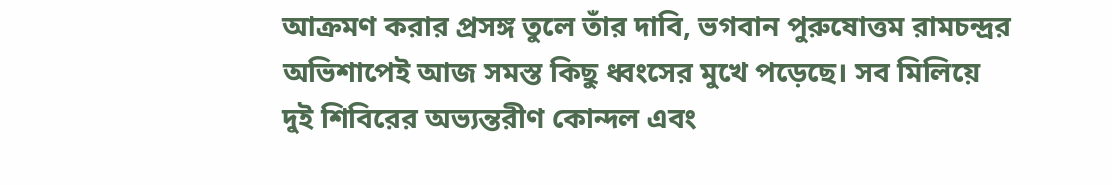আক্রমণ করার প্রসঙ্গ তুলে তাঁর দাবি, ভগবান পুরুষোত্তম রামচন্দ্রর অভিশাপেই আজ সমস্ত কিছু ধ্বংসের মুখে পড়েছে। সব মিলিয়ে দুই শিবিরের অভ্যন্তরীণ কোন্দল এবং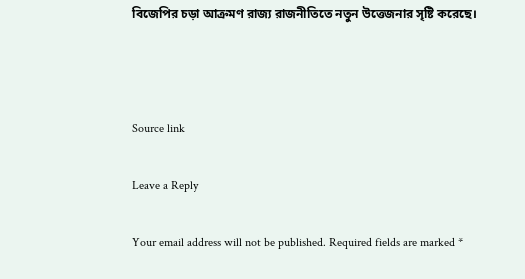বিজেপির চড়া আক্রমণ রাজ্য রাজনীতিতে নতুন উত্তেজনার সৃষ্টি করেছে।



Source link

Leave a Reply

Your email address will not be published. Required fields are marked *